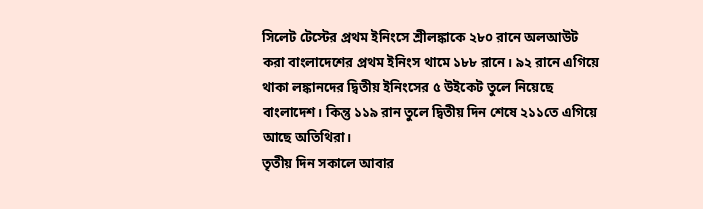সিলেট টেস্টের প্রথম ইনিংসে শ্রীলঙ্কাকে ২৮০ রানে অলআউট করা বাংলাদেশের প্রথম ইনিংস থামে ১৮৮ রানে। ৯২ রানে এগিয়ে থাকা লঙ্কানদের দ্বিতীয় ইনিংসের ৫ উইকেট তুলে নিয়েছে বাংলাদেশ। কিন্তু ১১৯ রান তুলে দ্বিতীয় দিন শেষে ২১১তে এগিয়ে আছে অতিথিরা।
তৃতীয় দিন সকালে আবার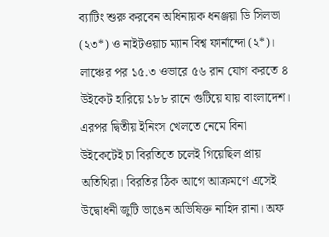ব্যাটিং শুরু করবেন অধিনায়ক ধনঞ্জয়া ডি সিলভা (২৩*) ও নাইটওয়াচ ম্যান বিশ্ব ফার্নান্দো (২*)।
লাঞ্চের পর ১৫.৩ ওভারে ৫৬ রান যোগ করতে ৪ উইকেট হারিয়ে ১৮৮ রানে গুটিয়ে যায় বাংলাদেশ। এরপর দ্বিতীয় ইনিংস খেলতে নেমে বিনা উইকেটেই চা বিরতিতে চলেই গিয়েছিল প্রায় অতিথিরা। বিরতির ঠিক আগে আক্রমণে এসেই উদ্বোধনী জুটি ভাঙেন অভিষিক্ত নাহিদ রানা। অফ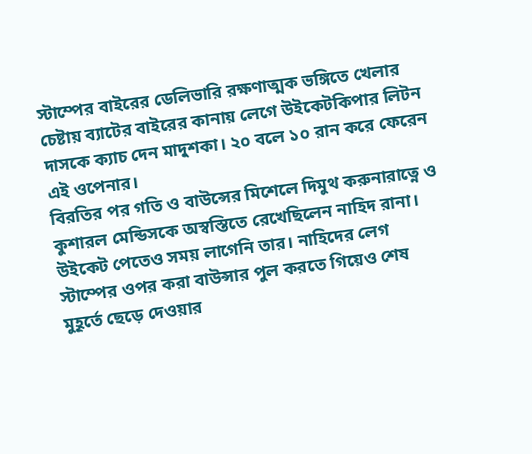স্টাম্পের বাইরের ডেলিভারি রক্ষণাত্মক ভঙ্গিতে খেলার চেষ্টায় ব্যাটের বাইরের কানায় লেগে উইকেটকিপার লিটন দাসকে ক্যাচ দেন মাদুশকা। ২০ বলে ১০ রান করে ফেরেন এই ওপেনার।
বিরতির পর গতি ও বাউন্সের মিশেলে দিমুথ করুনারাত্নে ও কুশারল মেন্ডিসকে অস্বস্তিতে রেখেছিলেন নাহিদ রানা। উইকেট পেতেও সময় লাগেনি তার। নাহিদের লেগ স্টাম্পের ওপর করা বাউন্সার পুল করতে গিয়েও শেষ মুহূর্তে ছেড়ে দেওয়ার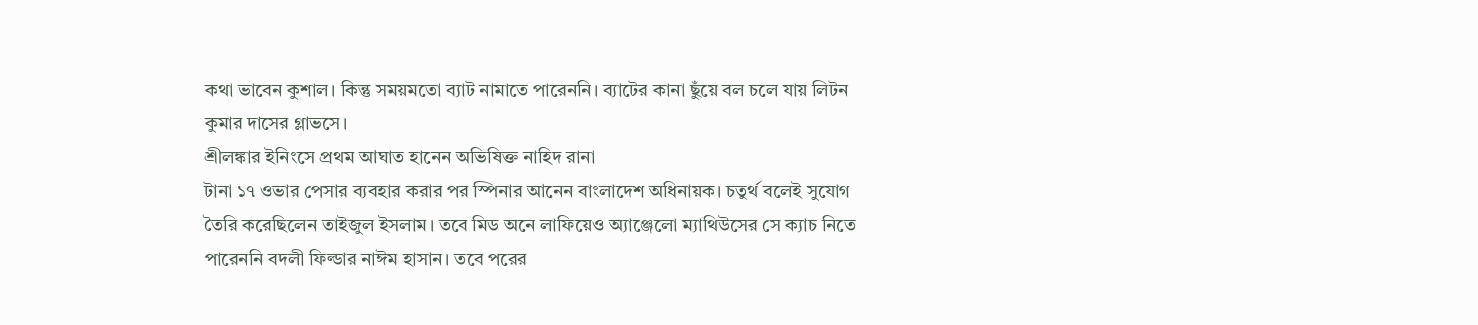কথা ভাবেন কুশাল। কিন্তু সময়মতো ব্যাট নামাতে পারেননি। ব্যাটের কানা ছুঁয়ে বল চলে যায় লিটন কুমার দাসের গ্লাভসে।
শ্রীলঙ্কার ইনিংসে প্রথম আঘাত হানেন অভিষিক্ত নাহিদ রানা
টানা ১৭ ওভার পেসার ব্যবহার করার পর স্পিনার আনেন বাংলাদেশ অধিনায়ক। চতুর্থ বলেই সুযোগ তৈরি করেছিলেন তাইজুল ইসলাম। তবে মিড অনে লাফিয়েও অ্যাঞ্জেলো ম্যাথিউসের সে ক্যাচ নিতে পারেননি বদলী ফিল্ডার নাঈম হাসান। তবে পরের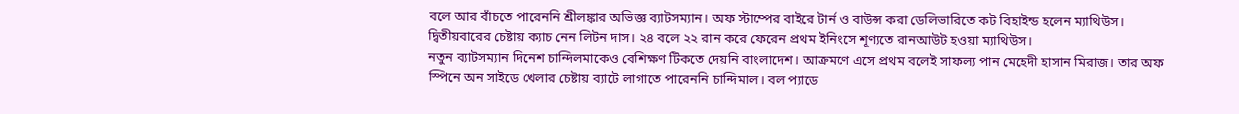বলে আর বাঁচতে পারেননি শ্রীলঙ্কার অভিজ্ঞ ব্যাটসম্যান। অফ স্টাম্পের বাইরে টার্ন ও বাউন্স করা ডেলিভারিতে কট বিহাইন্ড হলেন ম্যাথিউস। দ্বিতীয়বারের চেষ্টায় ক্যাচ নেন লিটন দাস। ২৪ বলে ২২ রান করে ফেরেন প্রথম ইনিংসে শূণ্যতে রানআউট হওয়া ম্যাথিউস।
নতুন ব্যাটসম্যান দিনেশ চান্দিলমাকেও বেশিক্ষণ টিকতে দেয়নি বাংলাদেশ। আক্রমণে এসে প্রথম বলেই সাফল্য পান মেহেদী হাসান মিরাজ। তার অফ স্পিনে অন সাইডে খেলার চেষ্টায় ব্যাটে লাগাতে পারেননি চান্দিমাল। বল প্যাডে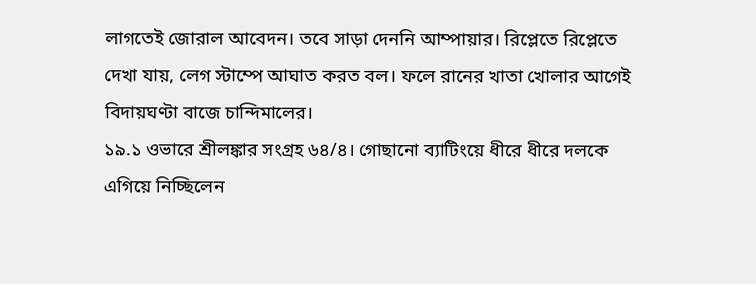লাগতেই জোরাল আবেদন। তবে সাড়া দেননি আম্পায়ার। রিপ্লেতে রিপ্লেতে দেখা যায়, লেগ স্টাম্পে আঘাত করত বল। ফলে রানের খাতা খোলার আগেই বিদায়ঘণ্টা বাজে চান্দিমালের।
১৯.১ ওভারে শ্রীলঙ্কার সংগ্রহ ৬৪/৪। গোছানো ব্যাটিংয়ে ধীরে ধীরে দলকে এগিয়ে নিচ্ছিলেন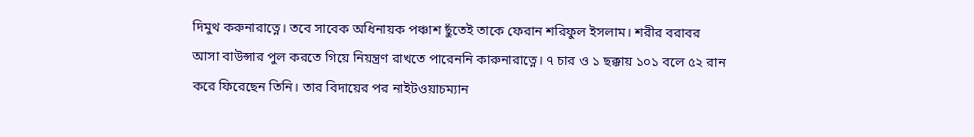দিমুথ করুনারাত্নে। তবে সাবেক অধিনায়ক পঞ্চাশ ছুঁতেই তাকে ফেরান শরিফুল ইসলাম। শরীর বরাবর আসা বাউন্সার পুল করতে গিয়ে নিয়ন্ত্রণ রাখতে পারেননি কারুনারাত্নে। ৭ চার ও ১ ছক্কায় ১০১ বলে ৫২ রান করে ফিরেছেন তিনি। তার বিদায়ের পর নাইটওয়াচম্যান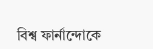বিশ্ব ফার্নান্দোকে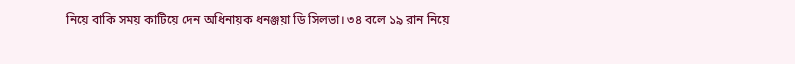নিয়ে বাকি সময় কাটিয়ে দেন অধিনায়ক ধনঞ্জয়া ডি সিলভা। ৩৪ বলে ১৯ রান নিয়ে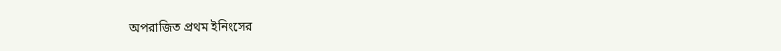অপরাজিত প্রথম ইনিংসের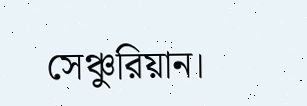সেঞ্চুরিয়ান।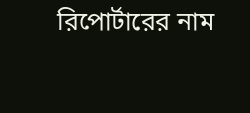রিপোর্টারের নাম